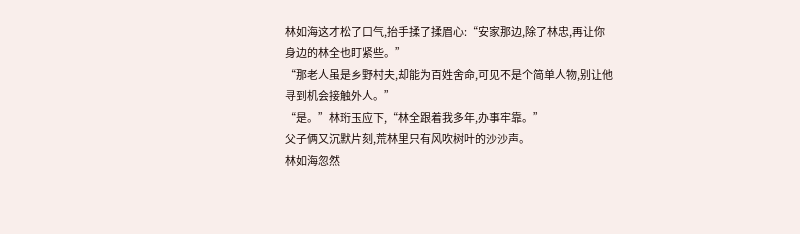林如海这才松了口气,抬手揉了揉眉心:“安家那边,除了林忠,再让你身边的林全也盯紧些。”
“那老人虽是乡野村夫,却能为百姓舍命,可见不是个简单人物,别让他寻到机会接触外人。”
“是。”林珩玉应下,“林全跟着我多年,办事牢靠。”
父子俩又沉默片刻,荒林里只有风吹树叶的沙沙声。
林如海忽然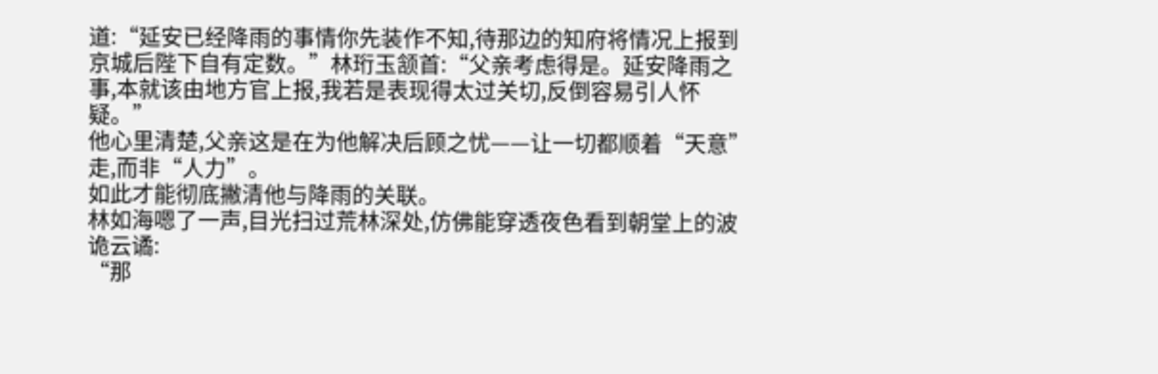道:“延安已经降雨的事情你先装作不知,待那边的知府将情况上报到京城后陛下自有定数。”林珩玉颔首:“父亲考虑得是。延安降雨之事,本就该由地方官上报,我若是表现得太过关切,反倒容易引人怀疑。”
他心里清楚,父亲这是在为他解决后顾之忧——让一切都顺着“天意”走,而非“人力”。
如此才能彻底撇清他与降雨的关联。
林如海嗯了一声,目光扫过荒林深处,仿佛能穿透夜色看到朝堂上的波诡云谲:
“那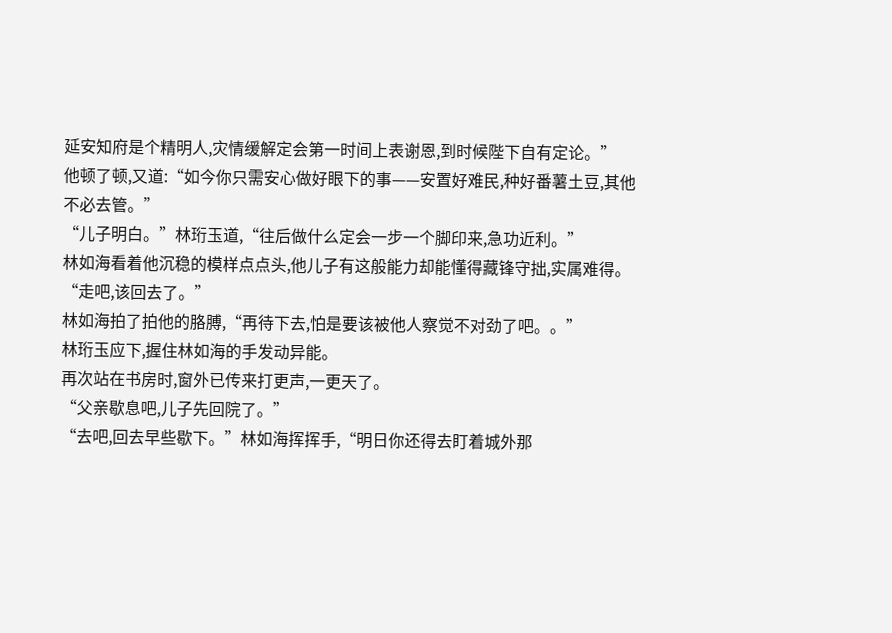延安知府是个精明人,灾情缓解定会第一时间上表谢恩,到时候陛下自有定论。”
他顿了顿,又道:“如今你只需安心做好眼下的事——安置好难民,种好番薯土豆,其他不必去管。”
“儿子明白。”林珩玉道,“往后做什么定会一步一个脚印来,急功近利。”
林如海看着他沉稳的模样点点头,他儿子有这般能力却能懂得藏锋守拙,实属难得。
“走吧,该回去了。”
林如海拍了拍他的胳膊,“再待下去,怕是要该被他人察觉不对劲了吧。。”
林珩玉应下,握住林如海的手发动异能。
再次站在书房时,窗外已传来打更声,一更天了。
“父亲歇息吧,儿子先回院了。”
“去吧,回去早些歇下。”林如海挥挥手,“明日你还得去盯着城外那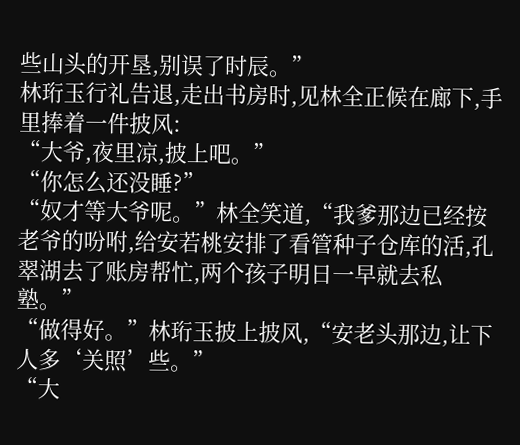些山头的开垦,别误了时辰。”
林珩玉行礼告退,走出书房时,见林全正候在廊下,手里捧着一件披风:
“大爷,夜里凉,披上吧。”
“你怎么还没睡?”
“奴才等大爷呢。”林全笑道,“我爹那边已经按老爷的吩咐,给安若桃安排了看管种子仓库的活,孔翠湖去了账房帮忙,两个孩子明日一早就去私塾。”
“做得好。”林珩玉披上披风,“安老头那边,让下人多‘关照’些。”
“大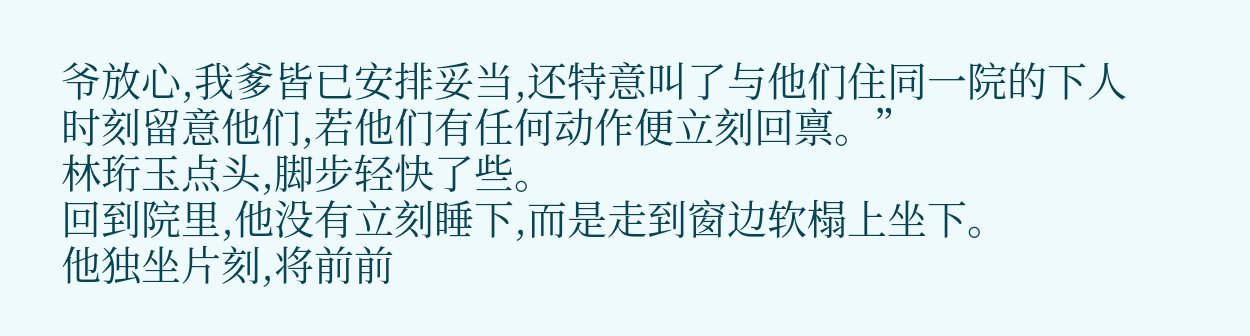爷放心,我爹皆已安排妥当,还特意叫了与他们住同一院的下人时刻留意他们,若他们有任何动作便立刻回禀。”
林珩玉点头,脚步轻快了些。
回到院里,他没有立刻睡下,而是走到窗边软榻上坐下。
他独坐片刻,将前前